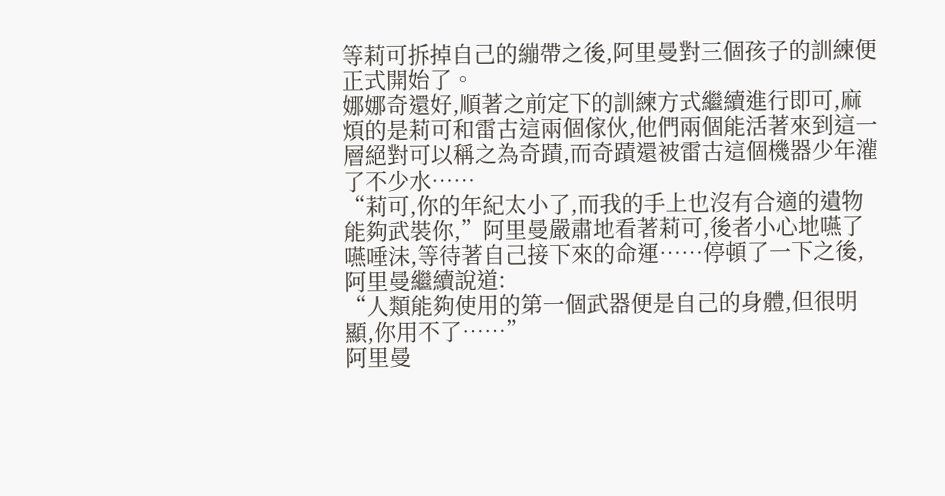等莉可拆掉自己的繃帶之後,阿里曼對三個孩子的訓練便正式開始了。
娜娜奇還好,順著之前定下的訓練方式繼續進行即可,麻煩的是莉可和雷古這兩個傢伙,他們兩個能活著來到這一層絕對可以稱之為奇蹟,而奇蹟還被雷古這個機器少年灌了不少水……
“莉可,你的年紀太小了,而我的手上也沒有合適的遺物能夠武裝你,”阿里曼嚴肅地看著莉可,後者小心地嚥了嚥唾沫,等待著自己接下來的命運……停頓了一下之後,阿里曼繼續說道:
“人類能夠使用的第一個武器便是自己的身體,但很明顯,你用不了……”
阿里曼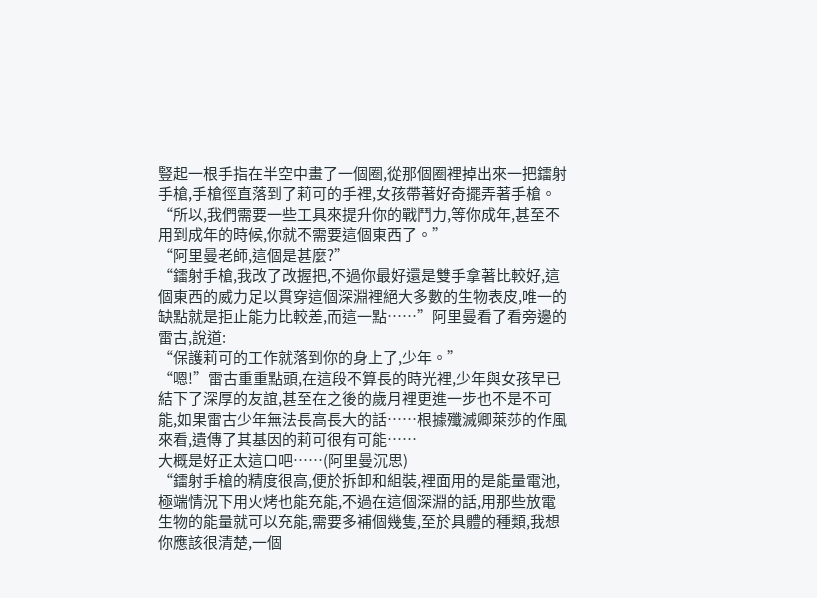豎起一根手指在半空中畫了一個圈,從那個圈裡掉出來一把鐳射手槍,手槍徑直落到了莉可的手裡,女孩帶著好奇擺弄著手槍。
“所以,我們需要一些工具來提升你的戰鬥力,等你成年,甚至不用到成年的時候,你就不需要這個東西了。”
“阿里曼老師,這個是甚麼?”
“鐳射手槍,我改了改握把,不過你最好還是雙手拿著比較好,這個東西的威力足以貫穿這個深淵裡絕大多數的生物表皮,唯一的缺點就是拒止能力比較差,而這一點……”阿里曼看了看旁邊的雷古,說道:
“保護莉可的工作就落到你的身上了,少年。”
“嗯!”雷古重重點頭,在這段不算長的時光裡,少年與女孩早已結下了深厚的友誼,甚至在之後的歲月裡更進一步也不是不可能,如果雷古少年無法長高長大的話……根據殲滅卿萊莎的作風來看,遺傳了其基因的莉可很有可能……
大概是好正太這口吧……(阿里曼沉思)
“鐳射手槍的精度很高,便於拆卸和組裝,裡面用的是能量電池,極端情況下用火烤也能充能,不過在這個深淵的話,用那些放電生物的能量就可以充能,需要多補個幾隻,至於具體的種類,我想你應該很清楚,一個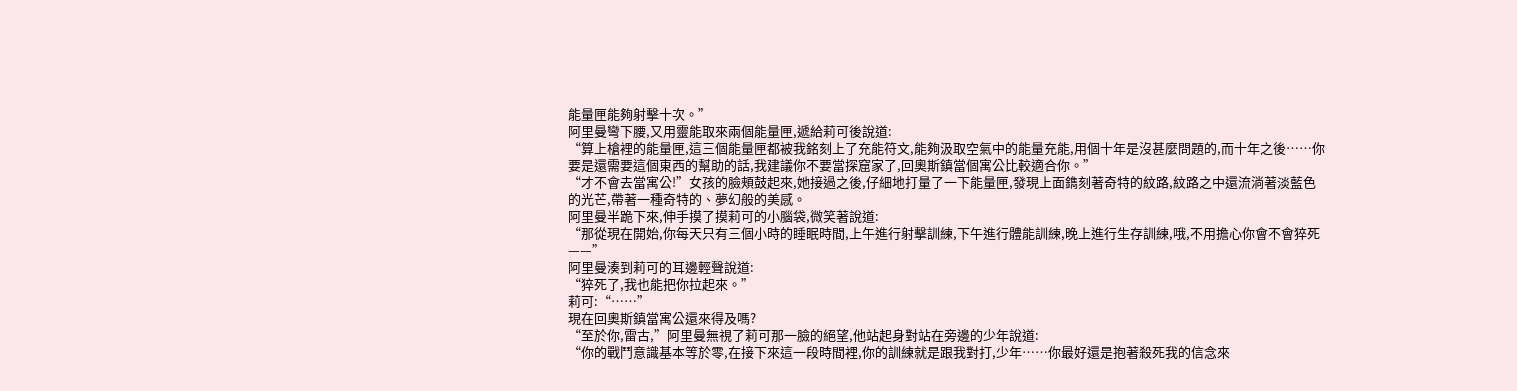能量匣能夠射擊十次。”
阿里曼彎下腰,又用靈能取來兩個能量匣,遞給莉可後說道:
“算上槍裡的能量匣,這三個能量匣都被我銘刻上了充能符文,能夠汲取空氣中的能量充能,用個十年是沒甚麼問題的,而十年之後……你要是還需要這個東西的幫助的話,我建議你不要當探窟家了,回奧斯鎮當個寓公比較適合你。”
“才不會去當寓公!”女孩的臉頰鼓起來,她接過之後,仔細地打量了一下能量匣,發現上面鐫刻著奇特的紋路,紋路之中還流淌著淡藍色的光芒,帶著一種奇特的、夢幻般的美感。
阿里曼半跪下來,伸手摸了摸莉可的小腦袋,微笑著說道:
“那從現在開始,你每天只有三個小時的睡眠時間,上午進行射擊訓練,下午進行體能訓練,晚上進行生存訓練,哦,不用擔心你會不會猝死——”
阿里曼湊到莉可的耳邊輕聲說道:
“猝死了,我也能把你拉起來。”
莉可:“……”
現在回奧斯鎮當寓公還來得及嗎?
“至於你,雷古,”阿里曼無視了莉可那一臉的絕望,他站起身對站在旁邊的少年說道:
“你的戰鬥意識基本等於零,在接下來這一段時間裡,你的訓練就是跟我對打,少年……你最好還是抱著殺死我的信念來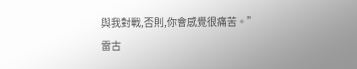與我對戰,否則,你會感覺很痛苦。”
雷古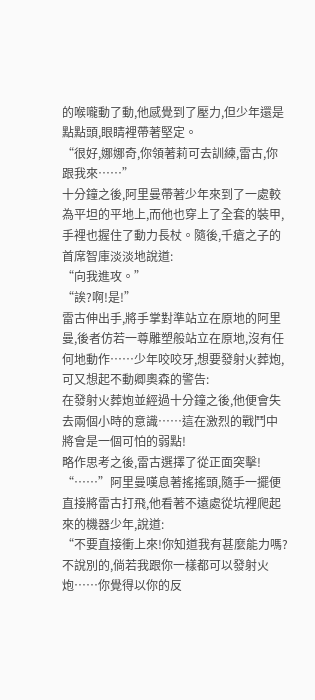的喉嚨動了動,他感覺到了壓力,但少年還是點點頭,眼睛裡帶著堅定。
“很好,娜娜奇,你領著莉可去訓練,雷古,你跟我來……”
十分鐘之後,阿里曼帶著少年來到了一處較為平坦的平地上,而他也穿上了全套的裝甲,手裡也握住了動力長杖。隨後,千瘡之子的首席智庫淡淡地說道:
“向我進攻。”
“誒?啊!是!”
雷古伸出手,將手掌對準站立在原地的阿里曼,後者仿若一尊雕塑般站立在原地,沒有任何地動作……少年咬咬牙,想要發射火葬炮,可又想起不動卿奧森的警告:
在發射火葬炮並經過十分鐘之後,他便會失去兩個小時的意識……這在激烈的戰鬥中將會是一個可怕的弱點!
略作思考之後,雷古選擇了從正面突擊!
“……”阿里曼嘆息著搖搖頭,隨手一擺便直接將雷古打飛,他看著不遠處從坑裡爬起來的機器少年,說道:
“不要直接衝上來!你知道我有甚麼能力嗎?不說別的,倘若我跟你一樣都可以發射火炮……你覺得以你的反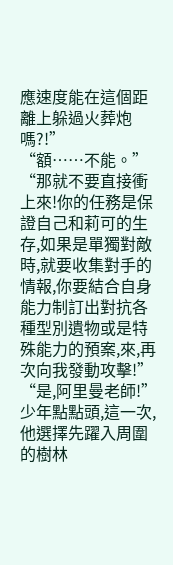應速度能在這個距離上躲過火葬炮嗎?!”
“額……不能。”
“那就不要直接衝上來!你的任務是保證自己和莉可的生存,如果是單獨對敵時,就要收集對手的情報,你要結合自身能力制訂出對抗各種型別遺物或是特殊能力的預案,來,再次向我發動攻擊!”
“是,阿里曼老師!”
少年點點頭,這一次,他選擇先躍入周圍的樹林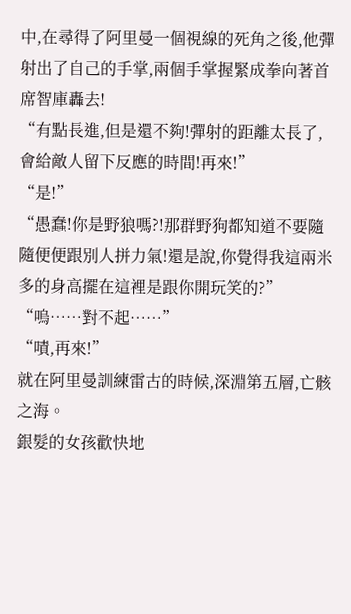中,在尋得了阿里曼一個視線的死角之後,他彈射出了自己的手掌,兩個手掌握緊成拳向著首席智庫轟去!
“有點長進,但是還不夠!彈射的距離太長了,會給敵人留下反應的時間!再來!”
“是!”
“愚蠢!你是野狼嗎?!那群野狗都知道不要隨隨便便跟別人拼力氣!還是說,你覺得我這兩米多的身高擺在這裡是跟你開玩笑的?”
“嗚……對不起……”
“嘖,再來!”
就在阿里曼訓練雷古的時候,深淵第五層,亡骸之海。
銀髮的女孩歡快地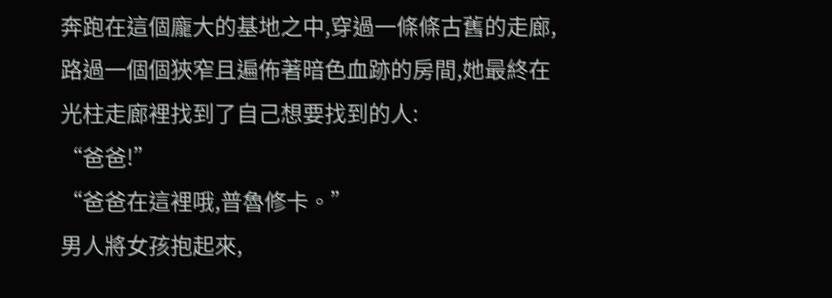奔跑在這個龐大的基地之中,穿過一條條古舊的走廊,路過一個個狹窄且遍佈著暗色血跡的房間,她最終在光柱走廊裡找到了自己想要找到的人:
“爸爸!”
“爸爸在這裡哦,普魯修卡。”
男人將女孩抱起來,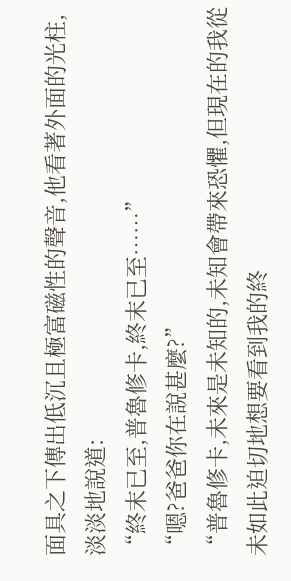面具之下傳出低沉且極富磁性的聲音,他看著外面的光柱,淡淡地說道:
“終末已至,普魯修卡,終末已至……”
“嗯?爸爸你在說甚麼?”
“普魯修卡,未來是未知的,未知會帶來恐懼,但現在的我從未如此迫切地想要看到我的終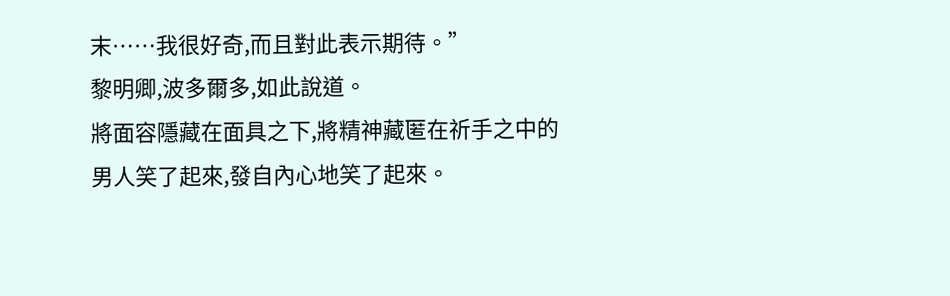末……我很好奇,而且對此表示期待。”
黎明卿,波多爾多,如此說道。
將面容隱藏在面具之下,將精神藏匿在祈手之中的男人笑了起來,發自內心地笑了起來。